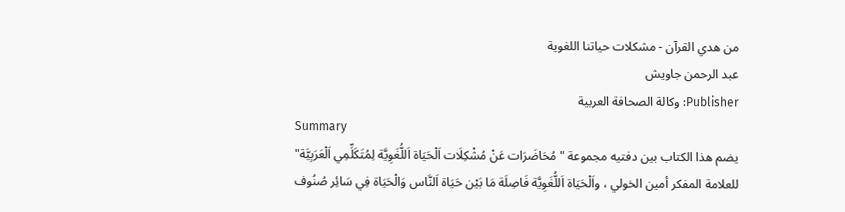من هدي القرآن - مشكلات حياتنا اللغوية
عبد الرحمن جاويش
Publisher: وكالة الصحافة العربية
Summary
يضم هذا الكتاب بين دفتيه مجموعة " مُحَاضَرَات عَنْ مُشْكِلَات اَلْحَيَاة اَللُّغَوِيَّة لِمُتَكَلِّمِي اَلْعَرَبِيَّة" للعلامة المفكر أمين الخولي ، واَلْحَيَاة اَللُّغَوِيَّة فَاصِلَة مَا بَيْن حَيَاة اَلنَّاس وَالْحَيَاة فِي سَائِر صُنُوف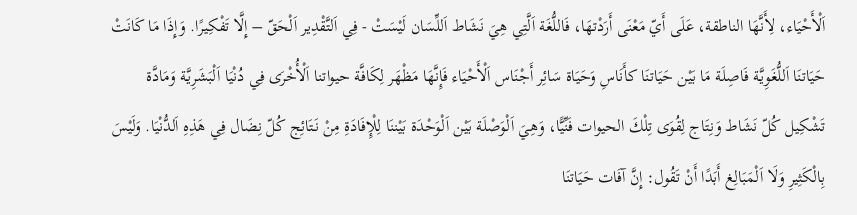اَلْأَحْيَاء، لِأَنَّهَا الناطقة، عَلَى أَيّ مَعْنَى أَرَدْتهَا، فَاللُّغَة اَلَّتِي هِيَ نَشَاط اَللِّسَان لَيْسَتْ - فِي اَلتَّقْدِير اَلْحَقّ – إِلَّا تَفْكِيرًا. وَإِذَا مَا كَانَتْ حَيَاتنَا اَللُّغَوِيَّة فَاصِلَة مَا بَيْن حَيَاتنَا كأَنَاسِ وَحَيَاة سَائِر أَجْنَاس اَلْأَحْيَاء فَإِنَّهَا مَظْهَر لِكَافَّة حيواتنا اَلْأُخْرَى فِي دُنْيَا اَلْبَشَرِيَّة وَمَادَّة تَشْكِيل كُلّ نَشَاط وَنِتَاج لِقُوَى تِلْكَ الحيوات فَنِّيًّا، وَهِيَ اَلْوَصْلَة بَيْن اَلْوَحْدَة بَيْننَا لِلْإِفَادَةِ مِنْ نَتَائِج كُلّ نِضَال فِي هَذِهِ اَلدُّنْيَا. وَلَيْسَ بِالْكَثِيرِ وَلَا اَلْمَبَالِغ أَبَدًا أَنْ تَقُول: إِنَّ آفَات حَيَاتنَا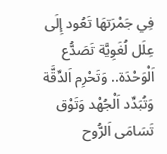فِي جَمْرَتهَا تَعُود إِلَى عِلَل لُغَوِيَّة تَصَدُّع اَلْوَحْدَة.. وَتَحْرِم اَلدِّقَّة وَتُبَدِّد اَلْجُهْد وَتَوْق تَسَامَى اَلرُّوح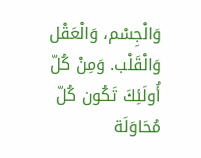وَالْجِسْم، وَالْعَقْل وَالْقَلْب. وَمِنْ كُلّ أُولَئِكَ تَكُون كُلّ مُحَاوَلَة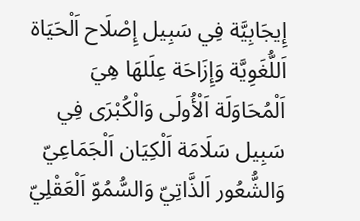إِيجَابِيَّة فِي سَبِيل إِصْلَاح اَلْحَيَاة اَللُّغَوِيَّة وَإِزَاحَة عِلَلهَا هِيَ اَلْمُحَاوَلَة اَلْأُولَى وَالْكُبْرَى فِي سَبِيل سَلَامَة اَلْكِيَان اَلْجَمَاعِيّ وَالشُّعُور اَلذَّاتِيّ وَالسُّمُوّ اَلْعَقْلِيّ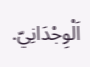اَلْوِجْدَانِيّ.